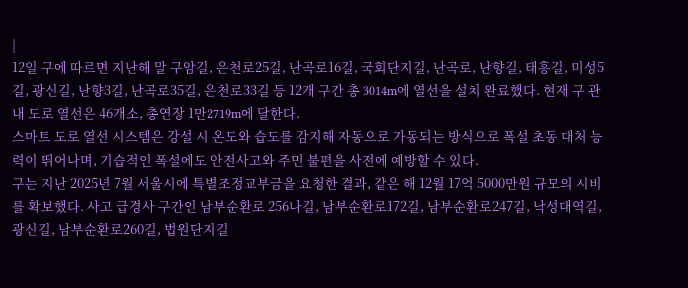|
12일 구에 따르면 지난해 말 구암길, 은천로25길, 난곡로16길, 국회단지길, 난곡로, 난향길, 태흥길, 미성5길, 광신길, 난향3길, 난곡로35길, 은천로33길 등 12개 구간 총 3014m에 열선을 설치 완료했다. 현재 구 관내 도로 열선은 46개소, 총연장 1만2719m에 달한다.
스마트 도로 열선 시스템은 강설 시 온도와 습도를 감지해 자동으로 가동되는 방식으로 폭설 초동 대처 능력이 뛰어나며, 기습적인 폭설에도 안전사고와 주민 불편을 사전에 예방할 수 있다.
구는 지난 2025년 7월 서울시에 특별조정교부금을 요청한 결과, 같은 해 12월 17억 5000만원 규모의 시비를 확보했다. 사고 급경사 구간인 남부순환로 256나길, 남부순환로172길, 남부순환로247길, 낙성대역길, 광신길, 남부순환로260길, 법원단지길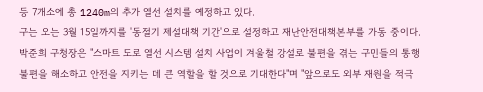등 7개소에 총 1240m의 추가 열선 설치를 예정하고 있다.
구는 오는 3월 15일까지를 '동절기 제설대책 기간'으로 설정하고 재난안전대책본부를 가동 중이다.
박준희 구청장은 "스마트 도로 열선 시스템 설치 사업이 겨울철 강설로 불편을 겪는 구민들의 통행 불편을 해소하고 안전을 지키는 데 큰 역할을 할 것으로 기대한다"며 "앞으로도 외부 재원을 적극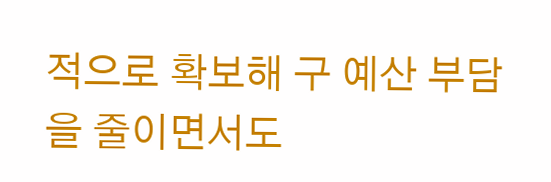적으로 확보해 구 예산 부담을 줄이면서도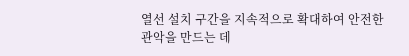열선 설치 구간을 지속적으로 확대하여 안전한 관악을 만드는 데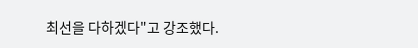최선을 다하겠다"고 강조했다.